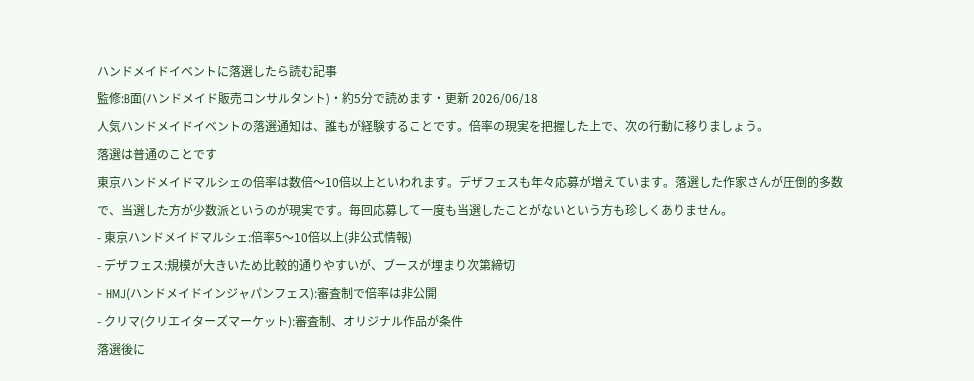ハンドメイドイベントに落選したら読む記事
監修:B面(ハンドメイド販売コンサルタント)・約5分で読めます・更新 2026/06/18
人気ハンドメイドイベントの落選通知は、誰もが経験することです。倍率の現実を把握した上で、次の行動に移りましょう。
落選は普通のことです
東京ハンドメイドマルシェの倍率は数倍〜10倍以上といわれます。デザフェスも年々応募が増えています。落選した作家さんが圧倒的多数で、当選した方が少数派というのが現実です。毎回応募して一度も当選したことがないという方も珍しくありません。
- 東京ハンドメイドマルシェ:倍率5〜10倍以上(非公式情報)
- デザフェス:規模が大きいため比較的通りやすいが、ブースが埋まり次第締切
- HMJ(ハンドメイドインジャパンフェス):審査制で倍率は非公開
- クリマ(クリエイターズマーケット):審査制、オリジナル作品が条件
落選後に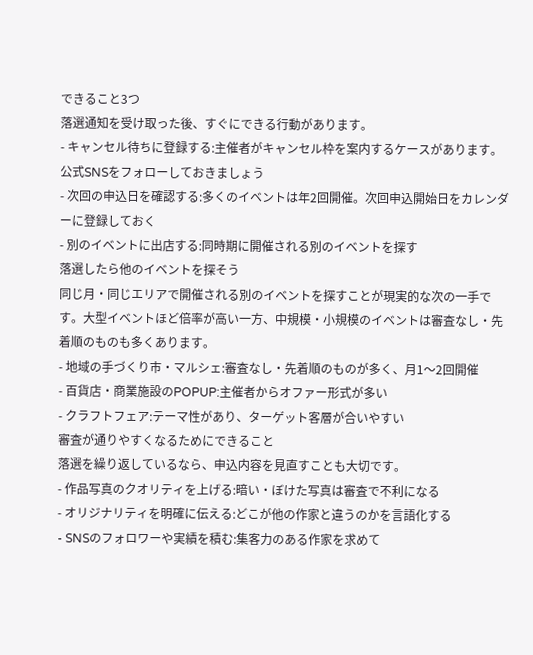できること3つ
落選通知を受け取った後、すぐにできる行動があります。
- キャンセル待ちに登録する:主催者がキャンセル枠を案内するケースがあります。公式SNSをフォローしておきましょう
- 次回の申込日を確認する:多くのイベントは年2回開催。次回申込開始日をカレンダーに登録しておく
- 別のイベントに出店する:同時期に開催される別のイベントを探す
落選したら他のイベントを探そう
同じ月・同じエリアで開催される別のイベントを探すことが現実的な次の一手です。大型イベントほど倍率が高い一方、中規模・小規模のイベントは審査なし・先着順のものも多くあります。
- 地域の手づくり市・マルシェ:審査なし・先着順のものが多く、月1〜2回開催
- 百貨店・商業施設のPOPUP:主催者からオファー形式が多い
- クラフトフェア:テーマ性があり、ターゲット客層が合いやすい
審査が通りやすくなるためにできること
落選を繰り返しているなら、申込内容を見直すことも大切です。
- 作品写真のクオリティを上げる:暗い・ぼけた写真は審査で不利になる
- オリジナリティを明確に伝える:どこが他の作家と違うのかを言語化する
- SNSのフォロワーや実績を積む:集客力のある作家を求めて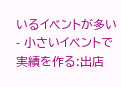いるイベントが多い
- 小さいイベントで実績を作る:出店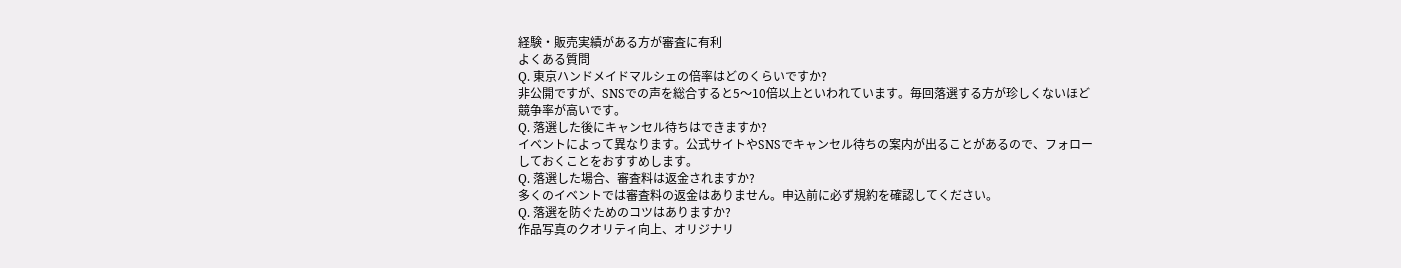経験・販売実績がある方が審査に有利
よくある質問
Q. 東京ハンドメイドマルシェの倍率はどのくらいですか?
非公開ですが、SNSでの声を総合すると5〜10倍以上といわれています。毎回落選する方が珍しくないほど競争率が高いです。
Q. 落選した後にキャンセル待ちはできますか?
イベントによって異なります。公式サイトやSNSでキャンセル待ちの案内が出ることがあるので、フォローしておくことをおすすめします。
Q. 落選した場合、審査料は返金されますか?
多くのイベントでは審査料の返金はありません。申込前に必ず規約を確認してください。
Q. 落選を防ぐためのコツはありますか?
作品写真のクオリティ向上、オリジナリ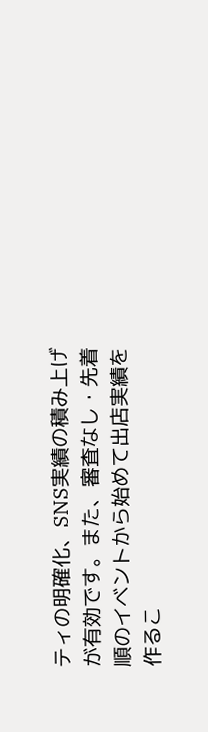ティの明確化、SNS実績の積み上げが有効です。また、審査なし・先着順のイベントから始めて出店実績を作るこ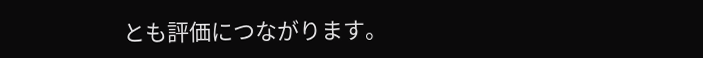とも評価につながります。